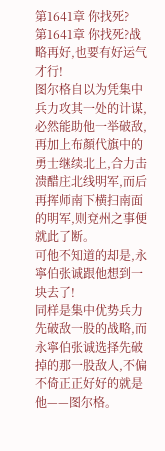第1641章 你找死?
第1641章 你找死?战略再好,也要有好运气才行!
图尔格自以为凭集中兵力攻其一处的计谋,必然能助他一举破敌,再加上布顏代旗中的勇士继续北上,合力击溃醋庄北线明军,而后再挥师南下横扫南面的明军,则兗州之事便就此了断。
可他不知道的却是,永寧伯张诚跟他想到一块去了!
同样是集中优势兵力先破敌一股的战略,而永寧伯张诚选择先破掉的那一股敌人,不偏不倚正正好好的就是他——图尔格。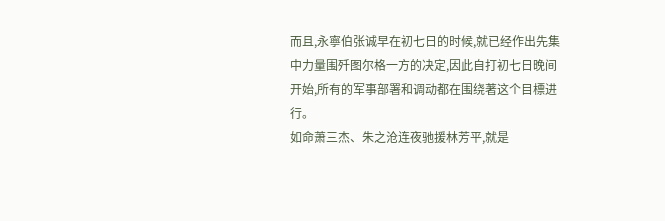而且,永寧伯张诚早在初七日的时候,就已经作出先集中力量围歼图尔格一方的决定,因此自打初七日晚间开始,所有的军事部署和调动都在围绕著这个目標进行。
如命萧三杰、朱之沧连夜驰援林芳平,就是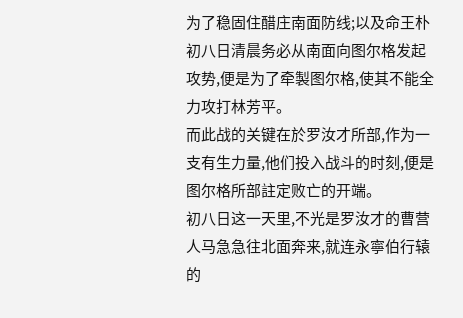为了稳固住醋庄南面防线;以及命王朴初八日清晨务必从南面向图尔格发起攻势,便是为了牵製图尔格,使其不能全力攻打林芳平。
而此战的关键在於罗汝才所部,作为一支有生力量,他们投入战斗的时刻,便是图尔格所部註定败亡的开端。
初八日这一天里,不光是罗汝才的曹营人马急急往北面奔来,就连永寧伯行辕的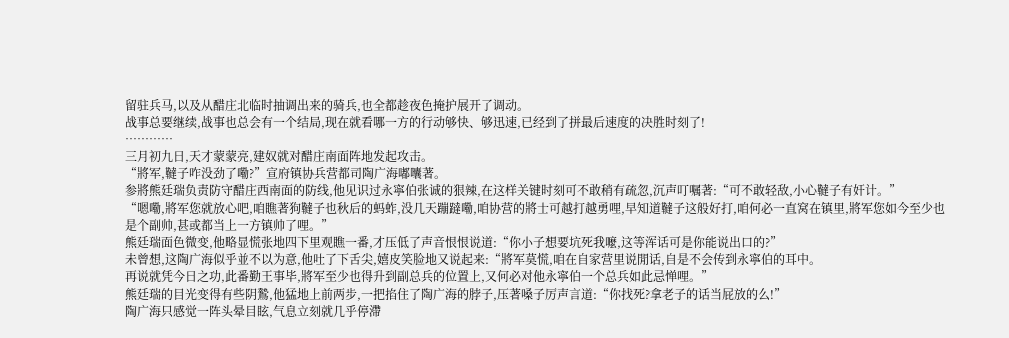留驻兵马,以及从醋庄北临时抽调出来的骑兵,也全都趁夜色掩护展开了调动。
战事总要继续,战事也总会有一个结局,现在就看哪一方的行动够快、够迅速,已经到了拼最后速度的决胜时刻了!
…………
三月初九日,天才蒙蒙亮,建奴就对醋庄南面阵地发起攻击。
“將军,韃子咋没劲了嘞?”宣府镇协兵营都司陶广海嘟囔著。
参將熊廷瑞负责防守醋庄西南面的防线,他见识过永寧伯张诚的狠辣,在这样关键时刻可不敢稍有疏忽,沉声叮嘱著:“可不敢轻敌,小心韃子有奸计。”
“嗯嘞,將军您就放心吧,咱瞧著狗韃子也秋后的蚂蚱,没几天蹦躂嘞,咱协营的將士可越打越勇哩,早知道韃子这般好打,咱何必一直窝在镇里,將军您如今至少也是个副帅,甚或都当上一方镇帅了哩。”
熊廷瑞面色微变,他略显慌张地四下里观瞧一番,才压低了声音恨恨说道:“你小子想要坑死我嚒,这等浑话可是你能说出口的?”
未曾想,这陶广海似乎並不以为意,他吐了下舌尖,嬉皮笑脸地又说起来:“將军莫慌,咱在自家营里说閒话,自是不会传到永寧伯的耳中。
再说就凭今日之功,此番勤王事毕,將军至少也得升到副总兵的位置上,又何必对他永寧伯一个总兵如此忌惮哩。”
熊廷瑞的目光变得有些阴鷙,他猛地上前两步,一把掐住了陶广海的脖子,压著嗓子厉声言道:“你找死?拿老子的话当屁放的么!”
陶广海只感觉一阵头晕目眩,气息立刻就几乎停滯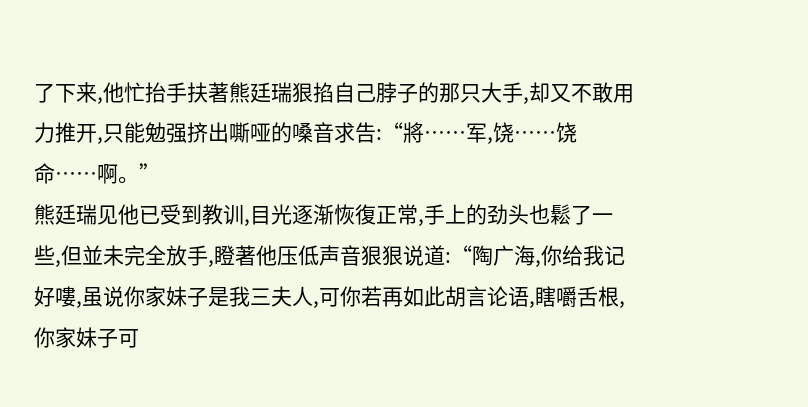了下来,他忙抬手扶著熊廷瑞狠掐自己脖子的那只大手,却又不敢用力推开,只能勉强挤出嘶哑的嗓音求告:“將……军,饶……饶命……啊。”
熊廷瑞见他已受到教训,目光逐渐恢復正常,手上的劲头也鬆了一些,但並未完全放手,瞪著他压低声音狠狠说道:“陶广海,你给我记好嘍,虽说你家妹子是我三夫人,可你若再如此胡言论语,瞎嚼舌根,你家妹子可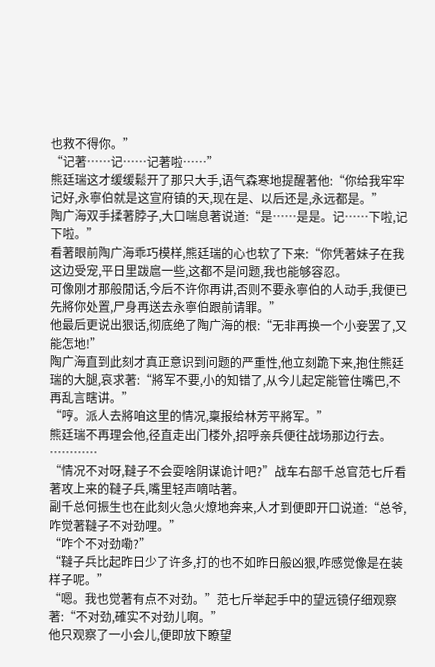也救不得你。”
“记著……记……记著啦……”
熊廷瑞这才缓缓鬆开了那只大手,语气森寒地提醒著他:“你给我牢牢记好,永寧伯就是这宣府镇的天,现在是、以后还是,永远都是。”
陶广海双手揉著脖子,大口喘息著说道:“是……是是。记……下啦,记下啦。”
看著眼前陶广海乖巧模样,熊廷瑞的心也软了下来:“你凭著妹子在我这边受宠,平日里跋扈一些,这都不是问题,我也能够容忍。
可像刚才那般閒话,今后不许你再讲,否则不要永寧伯的人动手,我便已先將你处置,尸身再送去永寧伯跟前请罪。”
他最后更说出狠话,彻底绝了陶广海的根:“无非再换一个小妾罢了,又能怎地!”
陶广海直到此刻才真正意识到问题的严重性,他立刻跪下来,抱住熊廷瑞的大腿,哀求著:“將军不要,小的知错了,从今儿起定能管住嘴巴,不再乱言瞎讲。”
“哼。派人去將咱这里的情况,稟报给林芳平將军。”
熊廷瑞不再理会他,径直走出门楼外,招呼亲兵便往战场那边行去。
…………
“情况不对呀,韃子不会耍啥阴谋诡计吧?”战车右部千总官范七斤看著攻上来的韃子兵,嘴里轻声嘀咕著。
副千总何振生也在此刻火急火燎地奔来,人才到便即开口说道:“总爷,咋觉著韃子不对劲哩。”
“咋个不对劲嘞?”
“韃子兵比起昨日少了许多,打的也不如昨日般凶狠,咋感觉像是在装样子呢。”
“嗯。我也觉著有点不对劲。”范七斤举起手中的望远镜仔细观察著:“不对劲,確实不对劲儿啊。”
他只观察了一小会儿,便即放下瞭望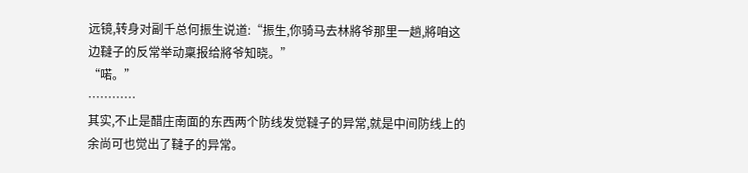远镜,转身对副千总何振生说道:“振生,你骑马去林將爷那里一趟,將咱这边韃子的反常举动稟报给將爷知晓。”
“喏。”
…………
其实,不止是醋庄南面的东西两个防线发觉韃子的异常,就是中间防线上的余尚可也觉出了韃子的异常。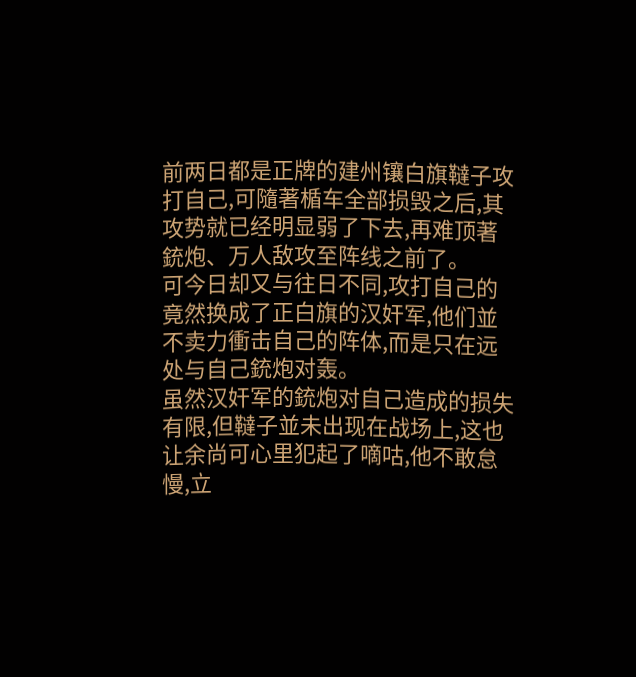前两日都是正牌的建州镶白旗韃子攻打自己,可隨著楯车全部损毁之后,其攻势就已经明显弱了下去,再难顶著銃炮、万人敌攻至阵线之前了。
可今日却又与往日不同,攻打自己的竟然换成了正白旗的汉奸军,他们並不卖力衝击自己的阵体,而是只在远处与自己銃炮对轰。
虽然汉奸军的銃炮对自己造成的损失有限,但韃子並未出现在战场上,这也让余尚可心里犯起了嘀咕,他不敢怠慢,立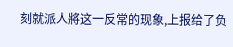刻就派人將这一反常的现象,上报给了负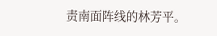责南面阵线的林芳平。